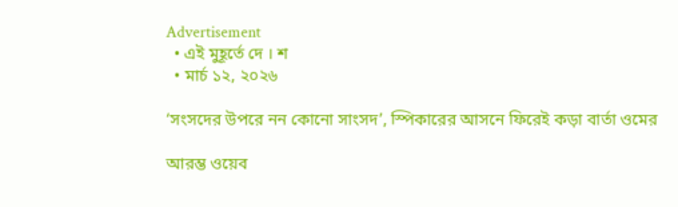Advertisement
  • এই মুহূর্তে দে । শ
  • মার্চ ১২, ২০২৬

‘সংসদের উপরে নন কোনো সাংসদ’, স্পিকারের আসনে ফিরেই কড়া বার্তা ওমের

আরম্ভ ওয়েব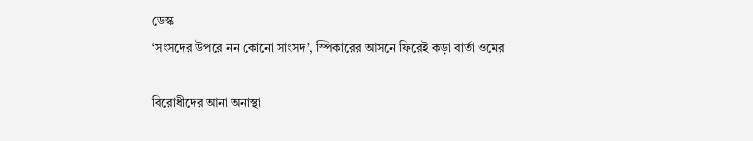ডেস্ক
‘সংসদের উপরে নন কোনো সাংসদ’, স্পিকারের আসনে ফিরেই কড়া বার্তা ওমের

বিরোধীদের আনা অনাস্থা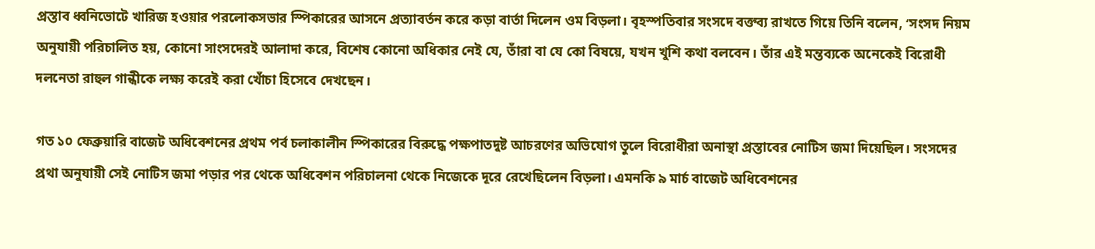প্রস্তাব ধ্বনিভোটে খারিজ হওয়ার পরলোকসভার স্পিকারের আসনে প্রত্যাবর্তন করে কড়া বার্তা দিলেন ওম বিড়লা। বৃহস্পতিবার সংসদে বক্তব্য রাখতে গিয়ে তিনি বলেন, ‘সংসদ নিয়ম অনুযায়ী পরিচালিত হয়, কোনো সাংসদেরই আলাদা করে, বিশেষ কোনো অধিকার নেই যে, তাঁরা বা যে কো বিষয়ে, যখন খুশি কথা বলবেন। তাঁর এই মন্তব্যকে অনেকেই বিরোধী দলনেতা রাহুল গান্ধীকে লক্ষ্য করেই করা খোঁচা হিসেবে দেখছেন।

গত ১০ ফেব্রুয়ারি বাজেট অধিবেশনের প্রথম পর্ব চলাকালীন স্পিকারের বিরুদ্ধে পক্ষপাতদুষ্ট আচরণের অভিযোগ তুলে বিরোধীরা অনাস্থা প্রস্তাবের নোটিস জমা দিয়েছিল। সংসদের প্রথা অনুযায়ী সেই নোটিস জমা পড়ার পর থেকে অধিবেশন পরিচালনা থেকে নিজেকে দূরে রেখেছিলেন বিড়লা। এমনকি ৯ মার্চ বাজেট অধিবেশনের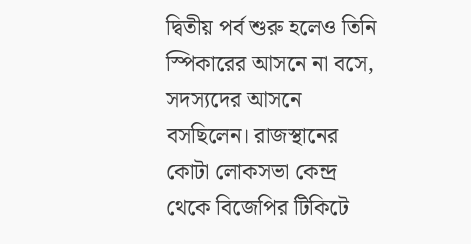দ্বিতীয় পর্ব শুরু হলেও তিনি স্পিকারের আসনে না বসে, সদস্যদের আসনে বসছিলেন। রাজস্থানের কোটা লোকসভা কেন্দ্র থেকে বিজেপির টিকিটে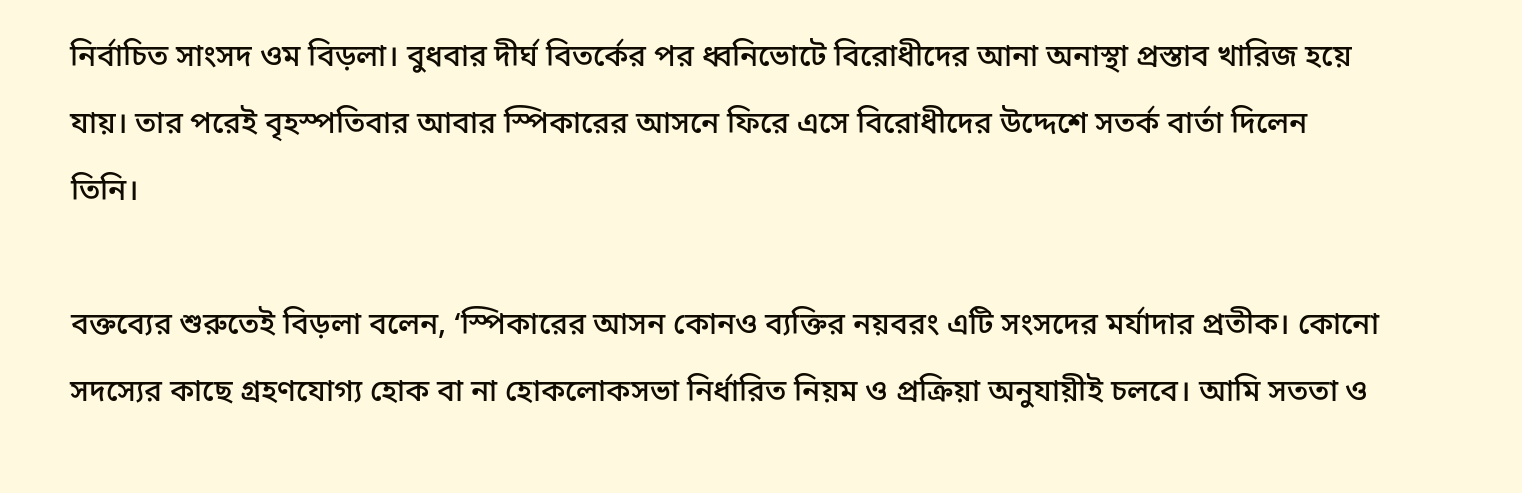নির্বাচিত সাংসদ ওম বিড়লা। বুধবার দীর্ঘ বিতর্কের পর ধ্বনিভোটে বিরোধীদের আনা অনাস্থা প্রস্তাব খারিজ হয়ে যায়। তার পরেই বৃহস্পতিবার আবার স্পিকারের আসনে ফিরে এসে বিরোধীদের উদ্দেশে সতর্ক বার্তা দিলেন তিনি।

বক্তব্যের শুরুতেই বিড়লা বলেন, ‘স্পিকারের আসন কোনও ব্যক্তির নয়বরং এটি সংসদের মর্যাদার প্রতীক। কোনো সদস্যের কাছে গ্রহণযোগ্য হোক বা না হোকলোকসভা নির্ধারিত নিয়ম ও প্রক্রিয়া অনুযায়ীই চলবে। আমি সততা ও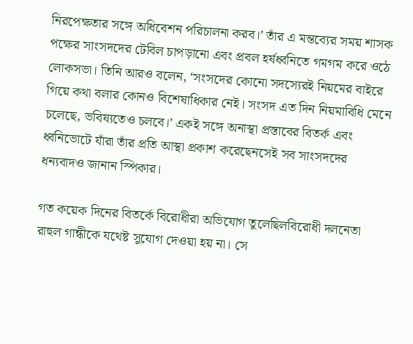নিরপেক্ষতার সঙ্গে অধিবেশন পরিচালনা করব।’ তাঁর এ মন্তব্যের সময় শাসক পক্ষের সাংসদদের টেবিল চাপড়ানো এবং প্রবল হর্ষধ্বনিতে গমগম করে ওঠে লোকসভা। তিনি আরও বলেন, ‘সংসদের কোনো সদস্যেরই নিয়মের বাইরে গিয়ে কথা বলার কোনও বিশেষাধিকার নেই। সংসদ এত দিন নিয়মাবিধি মেনে চলেছে, ভবিষ্যতেও চলবে।’ একই সঙ্গে অনাস্থা প্রস্তাবের বিতর্ক এবং ধ্বনিভোটে যাঁরা তাঁর প্রতি আস্থা প্রকাশ করেছেনসেই সব সাংসদদের ধন্যবাদও জানান স্পিকার।

গত কয়েক দিনের বিতর্কে বিরোধীরা অভিযোগ তুলেছিলবিরোধী দলনেতা রাহুল গান্ধীকে যথেষ্ট সুযোগ দেওয়া হয় না। সে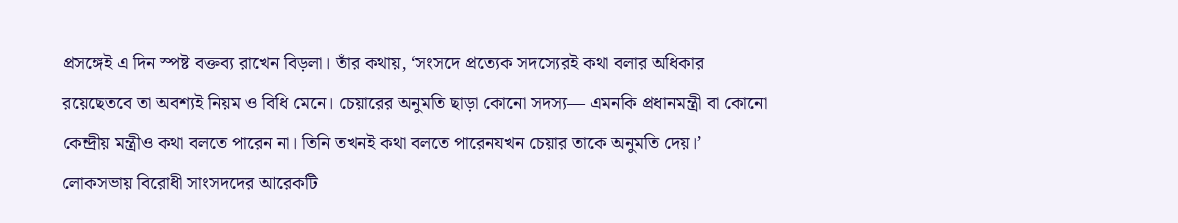প্রসঙ্গেই এ দিন স্পষ্ট বক্তব্য রাখেন বিড়লা। তাঁর কথায়, ‘সংসদে প্রত্যেক সদস্যেরই কথা বলার অধিকার রয়েছেতবে তা অবশ্যই নিয়ম ও বিধি মেনে। চেয়ারের অনুমতি ছাড়া কোনো সদস্য— এমনকি প্রধানমন্ত্রী বা কোনো কেন্দ্রীয় মন্ত্রীও কথা বলতে পারেন না। তিনি তখনই কথা বলতে পারেনযখন চেয়ার তাকে অনুমতি দেয়।’ লোকসভায় বিরোধী সাংসদদের আরেকটি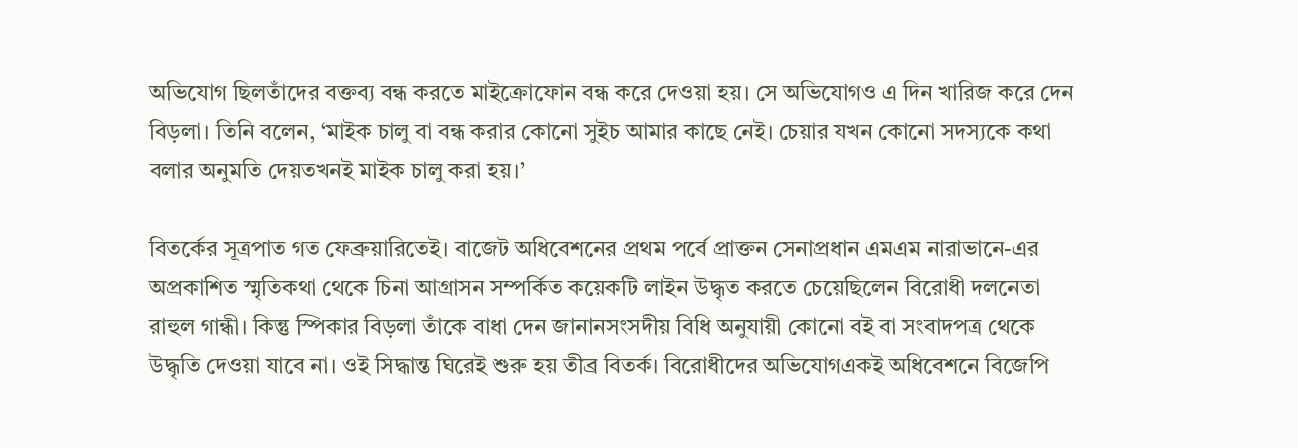অভিযোগ ছিলতাঁদের বক্তব্য বন্ধ করতে মাইক্রোফোন বন্ধ করে দেওয়া হয়। সে অভিযোগও এ দিন খারিজ করে দেন বিড়লা। তিনি বলেন, ‘মাইক চালু বা বন্ধ করার কোনো সুইচ আমার কাছে নেই। চেয়ার যখন কোনো সদস্যকে কথা বলার অনুমতি দেয়তখনই মাইক চালু করা হয়।’

বিতর্কের সূত্রপাত গত ফেব্রুয়ারিতেই। বাজেট অধিবেশনের প্রথম পর্বে প্রাক্তন সেনাপ্রধান এমএম নারাভানে-এর অপ্রকাশিত স্মৃতিকথা থেকে চিনা আগ্রাসন সম্পর্কিত কয়েকটি লাইন উদ্ধৃত করতে চেয়েছিলেন বিরোধী দলনেতা রাহুল গান্ধী। কিন্তু স্পিকার বিড়লা তাঁকে বাধা দেন জানানসংসদীয় বিধি অনুযায়ী কোনো বই বা সংবাদপত্র থেকে উদ্ধৃতি দেওয়া যাবে না। ওই সিদ্ধান্ত ঘিরেই শুরু হয় তীব্র বিতর্ক। বিরোধীদের অভিযোগএকই অধিবেশনে বিজেপি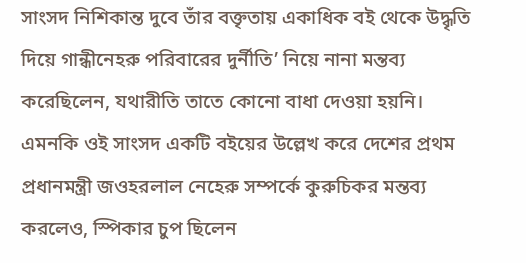সাংসদ নিশিকান্ত দুবে তাঁর বক্তৃতায় একাধিক বই থেকে উদ্ধৃতি দিয়ে গান্ধীনেহরু পরিবারের দুর্নীতি’ নিয়ে নানা মন্তব্য করেছিলেন, যথারীতি তাতে কোনো বাধা দেওয়া হয়নি। এমনকি ওই সাংসদ একটি বইয়ের উল্লেখ করে দেশের প্রথম প্রধানমন্ত্রী জওহরলাল নেহেরু সম্পর্কে কুরুচিকর মন্তব্য করলেও, স্পিকার চুপ ছিলেন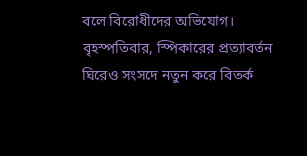বলে বিরোধীদের অভিযোগ। বৃহস্পতিবার, স্পিকারের প্রত্যাবর্তন ঘিরেও সংসদে নতুন করে বিতর্ক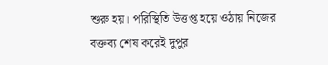শুরু হয়। পরিস্থিতি উত্তপ্ত হয়ে ওঠায় নিজের বক্তব্য শেষ করেই দুপুর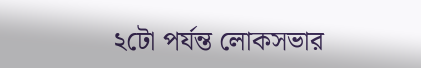২টো পর্যন্ত লোকসভার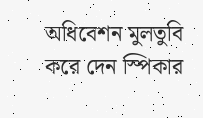অধিবেশন মুলতুবি করে দেন স্পিকার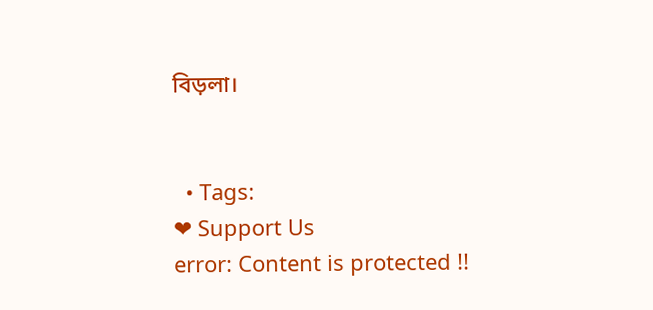বিড়লা।


  • Tags:
❤ Support Us
error: Content is protected !!